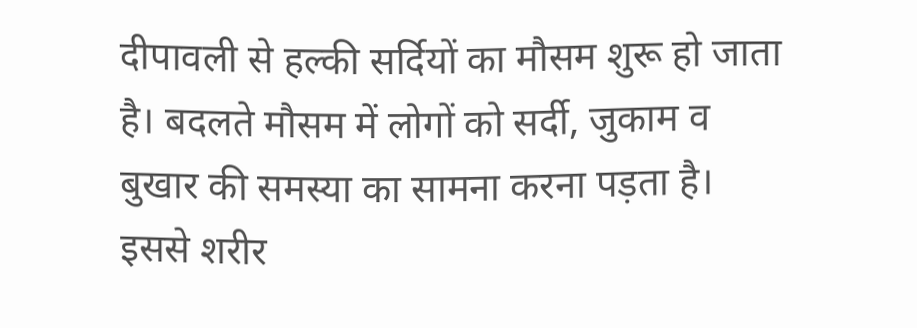दीपावली से हल्की सर्दियों का मौसम शुरू हो जाता है। बदलते मौसम में लोगों को सर्दी, जुकाम व बुखार की समस्या का सामना करना पड़ता है। इससे शरीर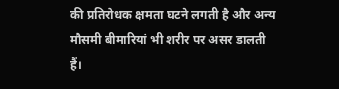की प्रतिरोधक क्षमता घटने लगती है और अन्य मौसमी बीमारियां भी शरीर पर असर डालती हैं।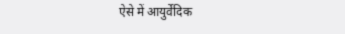ऐसे में आयुर्वेदिक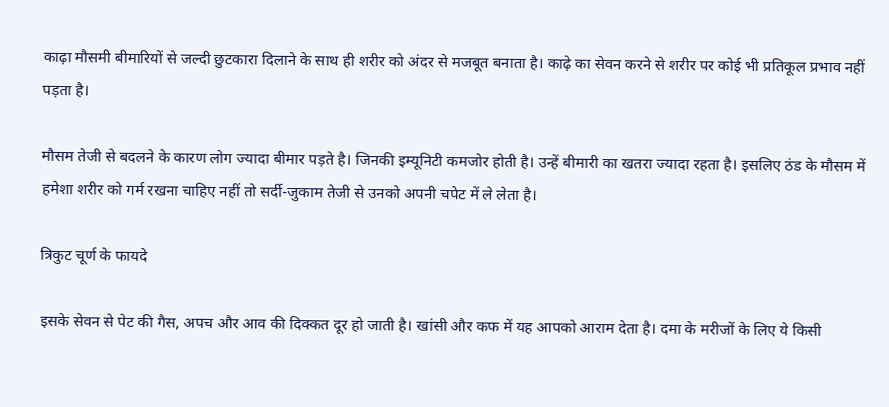काढ़ा मौसमी बीमारियों से जल्दी छुटकारा दिलाने के साथ ही शरीर को अंदर से मजबूत बनाता है। काढ़े का सेवन करने से शरीर पर कोई भी प्रतिकूल प्रभाव नहीं पड़ता है।

मौसम तेजी से बदलने के कारण लोग ज्यादा बीमार पड़ते है। जिनकी इम्यूनिटी कमजोर होती है। उन्हें बीमारी का खतरा ज्यादा रहता है। इसलिए ठंड के मौसम में हमेशा शरीर को गर्म रखना चाहिए नहीं तो सर्दी-जुकाम तेजी से उनको अपनी चपेट में ले लेता है।

त्रिकुट चूर्ण के फायदे

इसके सेवन से पेट की गैस, अपच और आव की दिक्कत दूर हो जाती है। खांसी और कफ में यह आपको आराम देता है। दमा के मरीजों के लिए ये किसी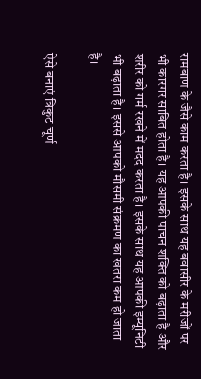रामबाण के जैसे काम करता है। इसके साथ यह बवासीर के मरीजों पर भी कारगर साबित होता है। यह आपकी पाचन शक्ति को बढ़ाता है और शरीर को गर्म रखने में मदद करता है। इसके साथ यह आपकी इम्यूनिटी भी बढ़ाता है। इससे आपको मौसमी संक्रमण का खतरा कम हो जाता है।

ऐसे बनाएं त्रिकुट चूर्ण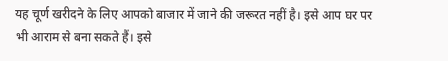यह चूर्ण खरीदने के लिए आपको बाजार में जाने की जरूरत नहीं है। इसे आप घर पर भी आराम से बना सकते हैं। इसे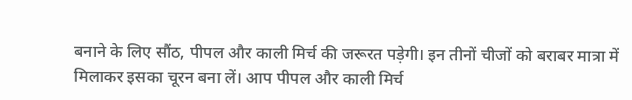बनाने के लिए सौंठ, पीपल और काली मिर्च की जरूरत पड़ेगी। इन तीनों चीजों को बराबर मात्रा में मिलाकर इसका चूरन बना लें। आप पीपल और काली मिर्च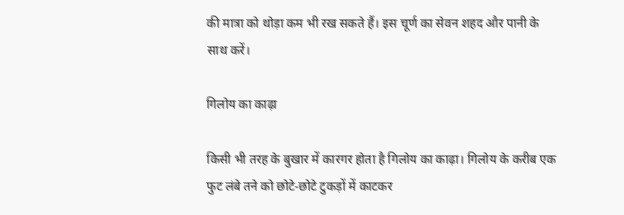की मात्रा को थोड़ा कम भी रख सकते हैं। इस चूर्ण का सेवन शहद और पानी के साथ करें।

गिलोय का काढ़ा

किसी भी तरह के बुखार में कारगर होता है गिलोय का काढ़ा। गिलोय के करीब एक फुट लंबे तने को छोटे-छोटे टुकड़ों में काटकर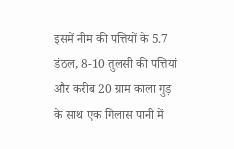इसमें नीम की पत्तियों के 5.7 डंठल, 8-10 तुलसी की पत्तियां और करीब 20 ग्राम काला गुड़ के साथ एक गिलास पानी में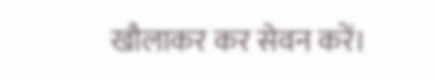खौलाकर कर सेवन करें।